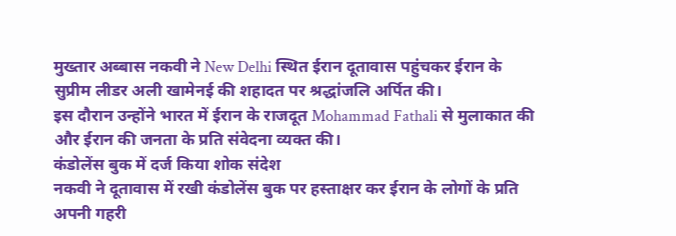मुख्तार अब्बास नकवी ने New Delhi स्थित ईरान दूतावास पहुंचकर ईरान के सुप्रीम लीडर अली खामेनई की शहादत पर श्रद्धांजलि अर्पित की।
इस दौरान उन्होंने भारत में ईरान के राजदूत Mohammad Fathali से मुलाकात की और ईरान की जनता के प्रति संवेदना व्यक्त की।
कंडोलेंस बुक में दर्ज किया शोक संदेश
नकवी ने दूतावास में रखी कंडोलेंस बुक पर हस्ताक्षर कर ईरान के लोगों के प्रति अपनी गहरी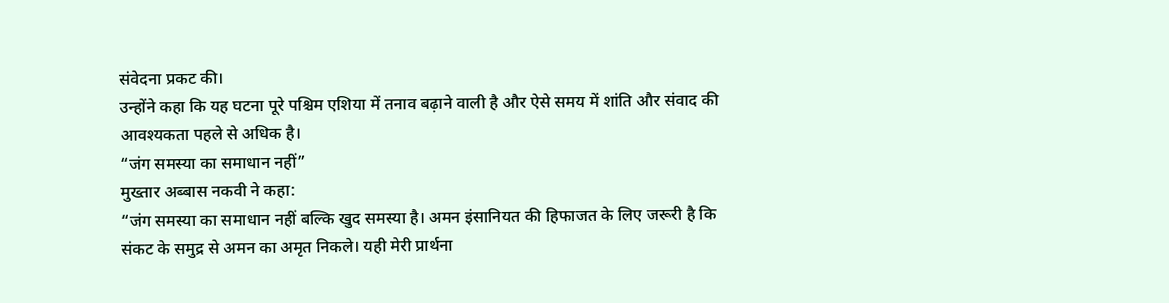संवेदना प्रकट की।
उन्होंने कहा कि यह घटना पूरे पश्चिम एशिया में तनाव बढ़ाने वाली है और ऐसे समय में शांति और संवाद की आवश्यकता पहले से अधिक है।
“जंग समस्या का समाधान नहीं”
मुख्तार अब्बास नकवी ने कहा:
“जंग समस्या का समाधान नहीं बल्कि खुद समस्या है। अमन इंसानियत की हिफाजत के लिए जरूरी है कि संकट के समुद्र से अमन का अमृत निकले। यही मेरी प्रार्थना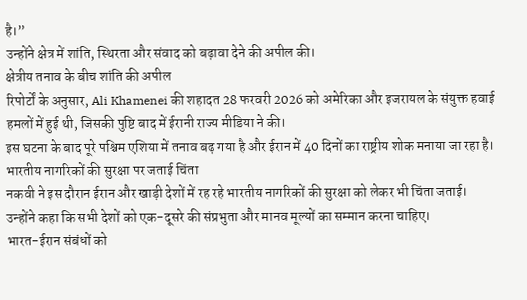है।”
उन्होंने क्षेत्र में शांति, स्थिरता और संवाद को बढ़ावा देने की अपील की।
क्षेत्रीय तनाव के बीच शांति की अपील
रिपोर्टों के अनुसार, Ali Khamenei की शहादत 28 फरवरी 2026 को अमेरिका और इजरायल के संयुक्त हवाई हमलों में हुई थी, जिसकी पुष्टि बाद में ईरानी राज्य मीडिया ने की।
इस घटना के बाद पूरे पश्चिम एशिया में तनाव बढ़ गया है और ईरान में 40 दिनों का राष्ट्रीय शोक मनाया जा रहा है।
भारतीय नागरिकों की सुरक्षा पर जताई चिंता
नकवी ने इस दौरान ईरान और खाड़ी देशों में रह रहे भारतीय नागरिकों की सुरक्षा को लेकर भी चिंता जताई।
उन्होंने कहा कि सभी देशों को एक-दूसरे की संप्रभुता और मानव मूल्यों का सम्मान करना चाहिए।
भारत-ईरान संबंधों को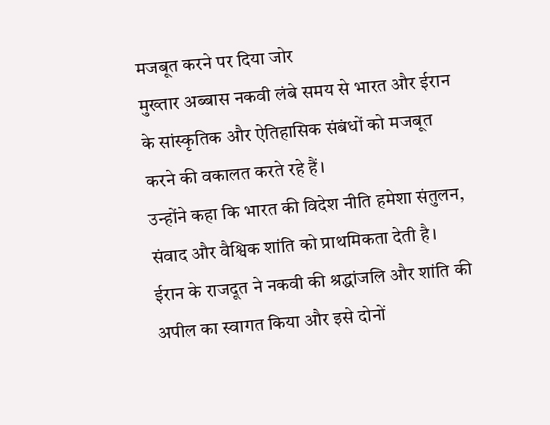मजबूत करने पर दिया जोर
मुख्तार अब्बास नकवी लंबे समय से भारत और ईरान के सांस्कृतिक और ऐतिहासिक संबंधों को मजबूत करने की वकालत करते रहे हैं।
उन्होंने कहा कि भारत की विदेश नीति हमेशा संतुलन, संवाद और वैश्विक शांति को प्राथमिकता देती है।
ईरान के राजदूत ने नकवी की श्रद्धांजलि और शांति की अपील का स्वागत किया और इसे दोनों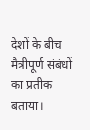देशों के बीच मैत्रीपूर्ण संबंधों का प्रतीक बताया।